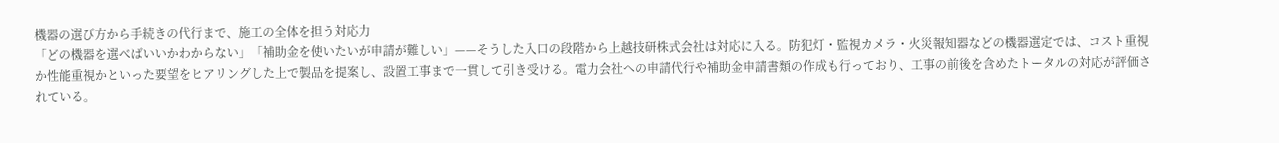機器の選び方から手続きの代行まで、施工の全体を担う対応力
「どの機器を選べばいいかわからない」「補助金を使いたいが申請が難しい」——そうした入口の段階から上越技研株式会社は対応に入る。防犯灯・監視カメラ・火災報知器などの機器選定では、コスト重視か性能重視かといった要望をヒアリングした上で製品を提案し、設置工事まで一貫して引き受ける。電力会社への申請代行や補助金申請書類の作成も行っており、工事の前後を含めたトータルの対応が評価されている。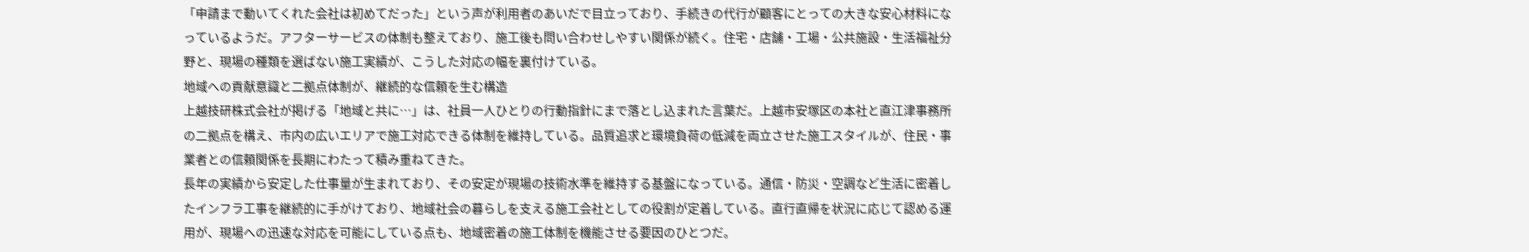「申請まで動いてくれた会社は初めてだった」という声が利用者のあいだで目立っており、手続きの代行が顧客にとっての大きな安心材料になっているようだ。アフターサービスの体制も整えており、施工後も問い合わせしやすい関係が続く。住宅・店舗・工場・公共施設・生活福祉分野と、現場の種類を選ばない施工実績が、こうした対応の幅を裏付けている。
地域への貢献意識と二拠点体制が、継続的な信頼を生む構造
上越技研株式会社が掲げる「地域と共に…」は、社員一人ひとりの行動指針にまで落とし込まれた言葉だ。上越市安塚区の本社と直江津事務所の二拠点を構え、市内の広いエリアで施工対応できる体制を維持している。品質追求と環境負荷の低減を両立させた施工スタイルが、住民・事業者との信頼関係を長期にわたって積み重ねてきた。
長年の実績から安定した仕事量が生まれており、その安定が現場の技術水準を維持する基盤になっている。通信・防災・空調など生活に密着したインフラ工事を継続的に手がけており、地域社会の暮らしを支える施工会社としての役割が定着している。直行直帰を状況に応じて認める運用が、現場への迅速な対応を可能にしている点も、地域密着の施工体制を機能させる要因のひとつだ。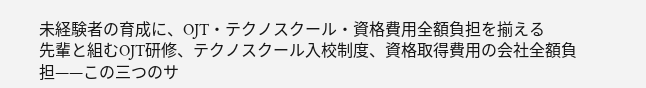未経験者の育成に、OJT・テクノスクール・資格費用全額負担を揃える
先輩と組むOJT研修、テクノスクール入校制度、資格取得費用の会社全額負担——この三つのサ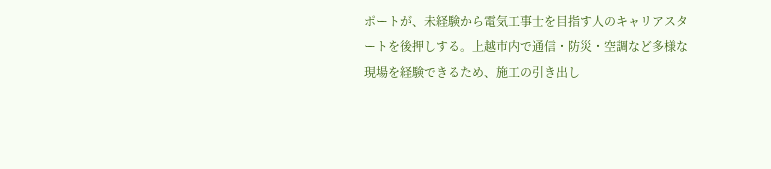ポートが、未経験から電気工事士を目指す人のキャリアスタートを後押しする。上越市内で通信・防災・空調など多様な現場を経験できるため、施工の引き出し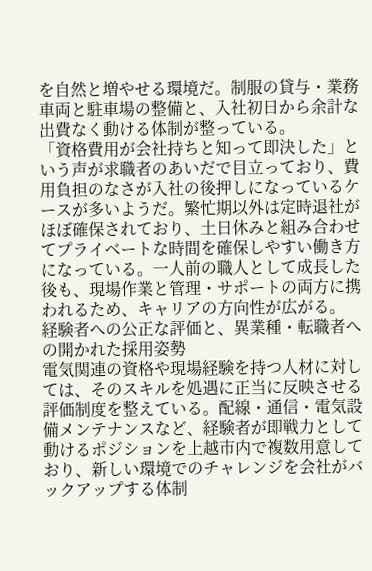を自然と増やせる環境だ。制服の貸与・業務車両と駐車場の整備と、入社初日から余計な出費なく動ける体制が整っている。
「資格費用が会社持ちと知って即決した」という声が求職者のあいだで目立っており、費用負担のなさが入社の後押しになっているケースが多いようだ。繁忙期以外は定時退社がほぼ確保されており、土日休みと組み合わせてプライベートな時間を確保しやすい働き方になっている。一人前の職人として成長した後も、現場作業と管理・サポートの両方に携われるため、キャリアの方向性が広がる。
経験者への公正な評価と、異業種・転職者への開かれた採用姿勢
電気関連の資格や現場経験を持つ人材に対しては、そのスキルを処遇に正当に反映させる評価制度を整えている。配線・通信・電気設備メンテナンスなど、経験者が即戦力として動けるポジションを上越市内で複数用意しており、新しい環境でのチャレンジを会社がバックアップする体制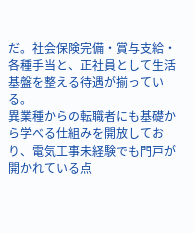だ。社会保険完備・賞与支給・各種手当と、正社員として生活基盤を整える待遇が揃っている。
異業種からの転職者にも基礎から学べる仕組みを開放しており、電気工事未経験でも門戸が開かれている点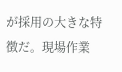が採用の大きな特徴だ。現場作業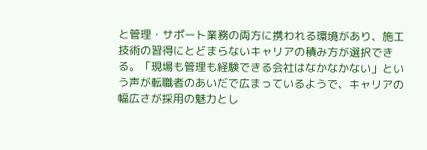と管理・サポート業務の両方に携われる環境があり、施工技術の習得にとどまらないキャリアの積み方が選択できる。「現場も管理も経験できる会社はなかなかない」という声が転職者のあいだで広まっているようで、キャリアの幅広さが採用の魅力とし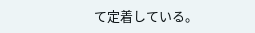て定着している。